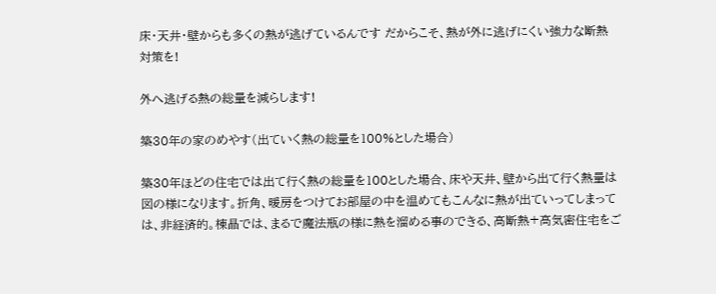床・天井・壁からも多くの熱が逃げているんです だからこそ、熱が外に逃げにくい強力な断熱対策を!

外へ逃げる熱の総量を減らします!

築30年の家のめやす(出ていく熱の総量を100%とした場合)

築30年ほどの住宅では出て行く熱の総量を100とした場合、床や天井、壁から出て行く熱量は図の様になります。折角、暖房をつけてお部屋の中を温めてもこんなに熱が出ていってしまっては、非経済的。棟晶では、まるで魔法瓶の様に熱を溜める事のできる、高断熱+高気密住宅をご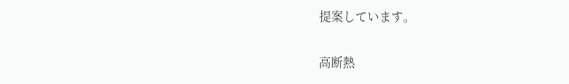提案しています。

高断熱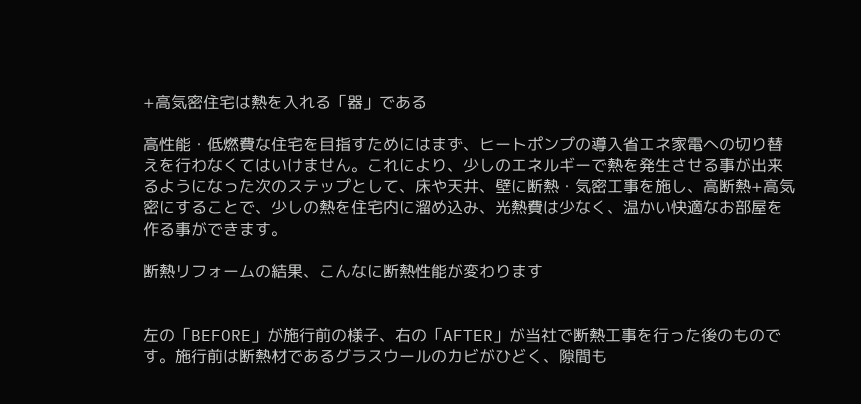+高気密住宅は熱を入れる「器」である

高性能・低燃費な住宅を目指すためにはまず、ヒートポンプの導入省エネ家電への切り替えを行わなくてはいけません。これにより、少しのエネルギーで熱を発生させる事が出来るようになった次のステップとして、床や天井、壁に断熱・気密工事を施し、高断熱+高気密にすることで、少しの熱を住宅内に溜め込み、光熱費は少なく、温かい快適なお部屋を作る事ができます。

断熱リフォームの結果、こんなに断熱性能が変わります


左の「BEFORE」が施行前の様子、右の「AFTER」が当社で断熱工事を行った後のものです。施行前は断熱材であるグラスウールのカビがひどく、隙間も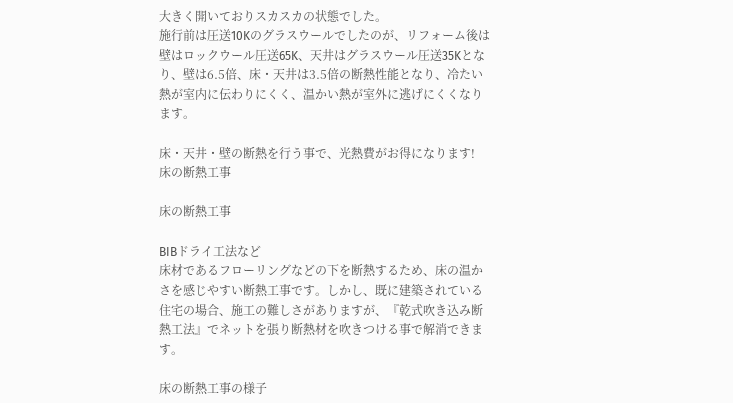大きく開いておりスカスカの状態でした。
施行前は圧送10Kのグラスウールでしたのが、リフォーム後は壁はロックウール圧送65K、天井はグラスウール圧送35Kとなり、壁は6.5倍、床・天井は3.5倍の断熱性能となり、冷たい熱が室内に伝わりにくく、温かい熱が室外に逃げにくくなります。

床・天井・壁の断熱を行う事で、光熱費がお得になります!
床の断熱工事

床の断熱工事

BIBドライ工法など
床材であるフローリングなどの下を断熱するため、床の温かさを感じやすい断熱工事です。しかし、既に建築されている住宅の場合、施工の難しさがありますが、『乾式吹き込み断熱工法』でネットを張り断熱材を吹きつける事で解消できます。

床の断熱工事の様子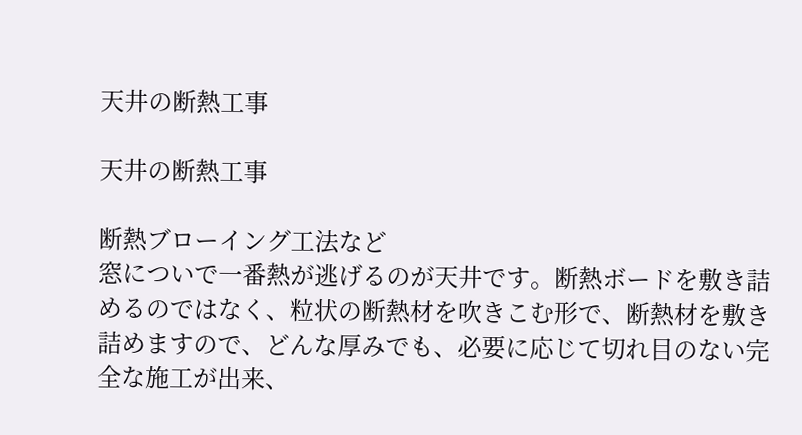天井の断熱工事

天井の断熱工事

断熱ブローイング工法など
窓についで一番熱が逃げるのが天井です。断熱ボードを敷き詰めるのではなく、粒状の断熱材を吹きこむ形で、断熱材を敷き詰めますので、どんな厚みでも、必要に応じて切れ目のない完全な施工が出来、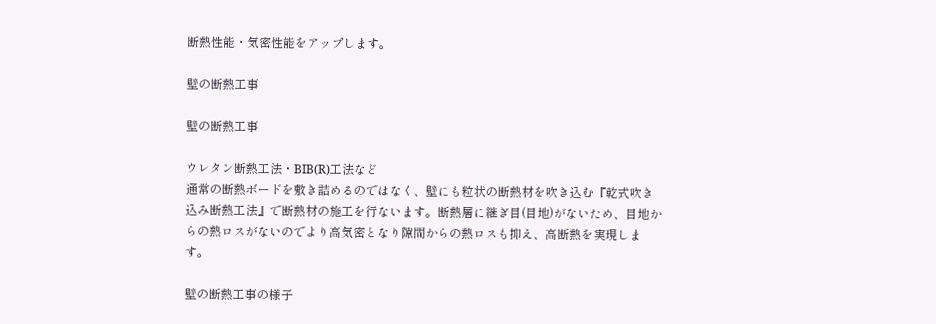断熱性能・気密性能をアップします。

壁の断熱工事

壁の断熱工事

ウレタン断熱工法・BIB(R)工法など
通常の断熱ボードを敷き詰めるのではなく、壁にも粒状の断熱材を吹き込む『乾式吹き込み断熱工法』で断熱材の施工を行ないます。断熱層に継ぎ目(目地)がないため、目地からの熱ロスがないのでより高気密となり隙間からの熱ロスも抑え、高断熱を実現します。

壁の断熱工事の様子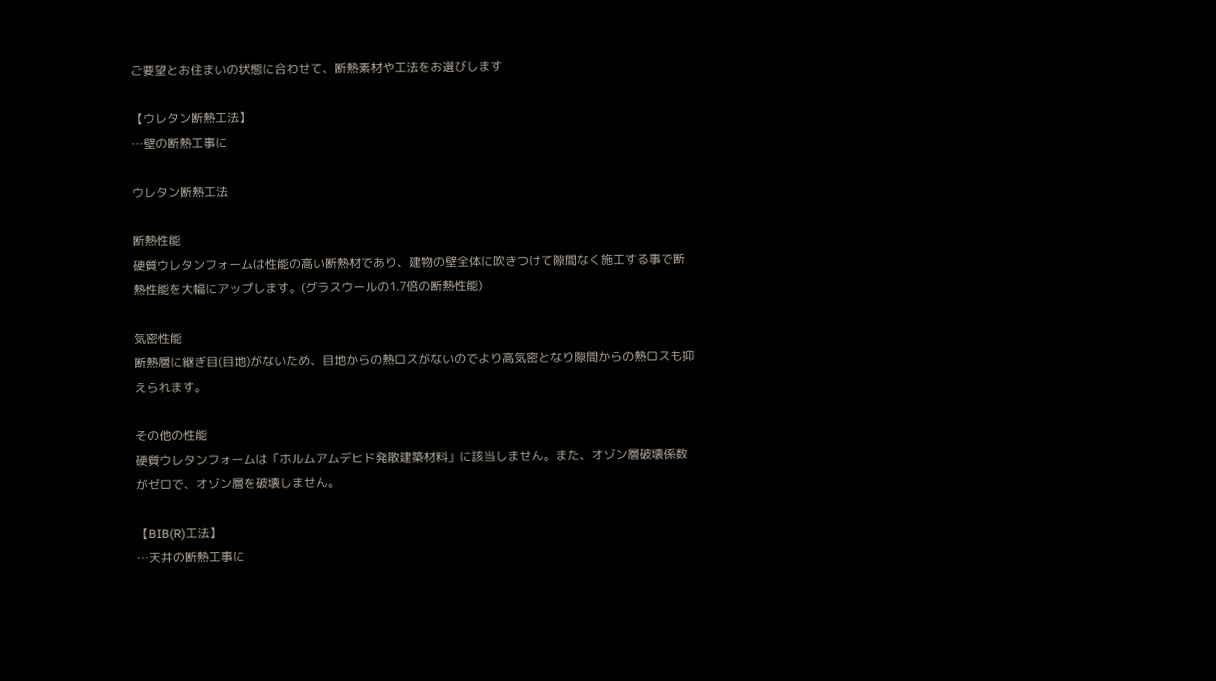ご要望とお住まいの状態に合わせて、断熱素材や工法をお選びします

【ウレタン断熱工法】
…壁の断熱工事に

ウレタン断熱工法

断熱性能
硬質ウレタンフォームは性能の高い断熱材であり、建物の壁全体に吹きつけて隙間なく施工する事で断熱性能を大幅にアップします。(グラスウールの1.7倍の断熱性能)

気密性能
断熱層に継ぎ目(目地)がないため、目地からの熱ロスがないのでより高気密となり隙間からの熱ロスも抑えられます。

その他の性能
硬質ウレタンフォームは「ホルムアムデヒド発散建築材料」に該当しません。また、オゾン層破壊係数がゼロで、オゾン層を破壊しません。

【BIB(R)工法】
…天井の断熱工事に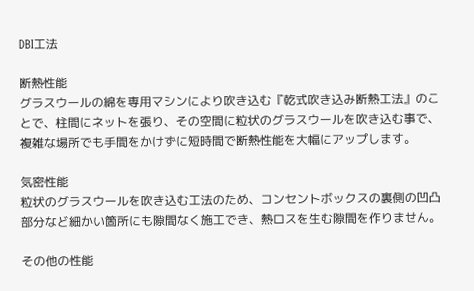DBI工法

断熱性能
グラスウールの綿を専用マシンにより吹き込む『乾式吹き込み断熱工法』のことで、柱間にネットを張り、その空間に粒状のグラスウールを吹き込む事で、複雑な場所でも手間をかけずに短時間で断熱性能を大幅にアップします。

気密性能
粒状のグラスウールを吹き込む工法のため、コンセントボックスの裏側の凹凸部分など細かい箇所にも隙間なく施工でき、熱ロスを生む隙間を作りません。

その他の性能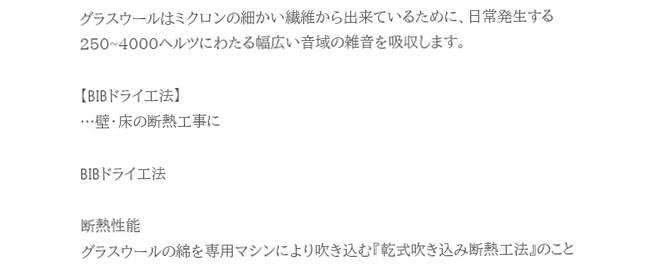グラスウールはミクロンの細かい繊維から出来ているために、日常発生する250~4000ヘルツにわたる幅広い音域の雑音を吸収します。

【BIBドライ工法】
…壁・床の断熱工事に

BIBドライ工法

断熱性能
グラスウールの綿を専用マシンにより吹き込む『乾式吹き込み断熱工法』のこと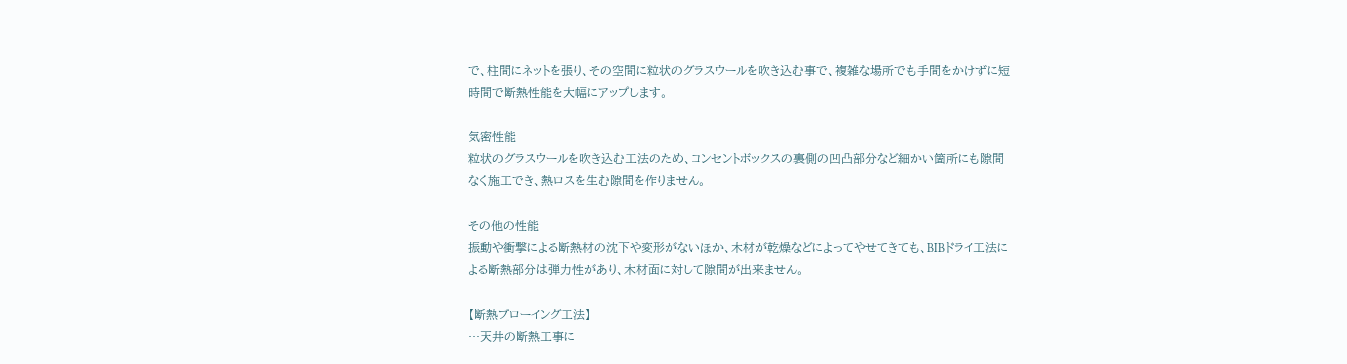で、柱間にネットを張り、その空間に粒状のグラスウールを吹き込む事で、複雑な場所でも手間をかけずに短時間で断熱性能を大幅にアップします。

気密性能
粒状のグラスウールを吹き込む工法のため、コンセントボックスの裏側の凹凸部分など細かい箇所にも隙間なく施工でき、熱ロスを生む隙間を作りません。

その他の性能
振動や衝撃による断熱材の沈下や変形がないほか、木材が乾燥などによってやせてきても、BIBドライ工法による断熱部分は弾力性があり、木材面に対して隙間が出来ません。

【断熱ブローイング工法】
…天井の断熱工事に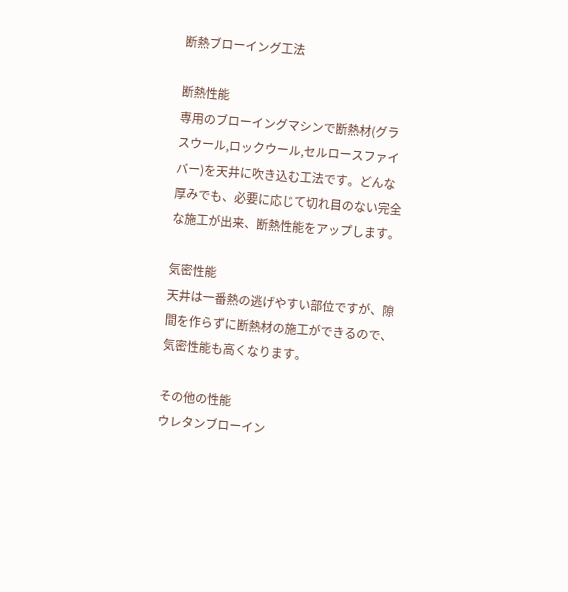断熱ブローイング工法

断熱性能
専用のブローイングマシンで断熱材(グラスウール,ロックウール,セルロースファイバー)を天井に吹き込む工法です。どんな厚みでも、必要に応じて切れ目のない完全な施工が出来、断熱性能をアップします。

気密性能
天井は一番熱の逃げやすい部位ですが、隙間を作らずに断熱材の施工ができるので、気密性能も高くなります。

その他の性能
ウレタンブローイン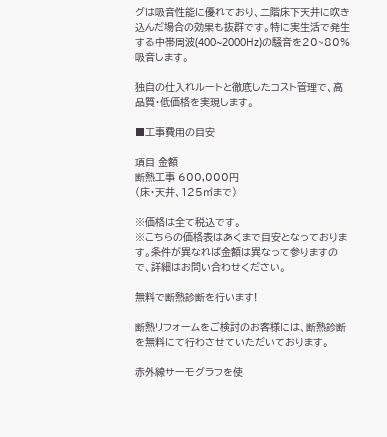グは吸音性能に優れており、二階床下天井に吹き込んだ場合の効果も抜群です。特に実生活で発生する中帯周波(400~2000Hz)の騒音を20~80%吸音します。

独自の仕入れルートと徹底したコスト管理で、高品質・低価格を実現します。

■工事費用の目安

項目 金額
断熱工事 600,000円
(床・天井、125㎡まで)

※価格は全て税込です。
※こちらの価格表はあくまで目安となっております。条件が異なれば金額は異なって参りますので、詳細はお問い合わせください。

無料で断熱診断を行います!

断熱リフォームをご検討のお客様には、断熱診断を無料にて行わさせていただいております。

赤外線サーモグラフを使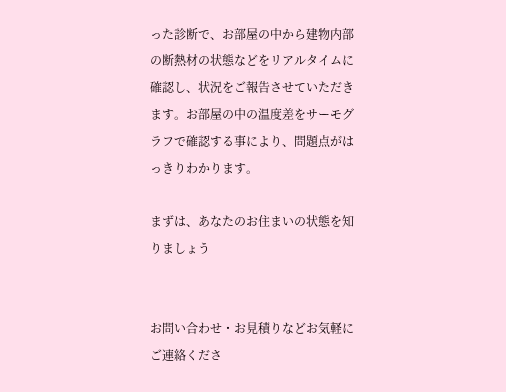った診断で、お部屋の中から建物内部の断熱材の状態などをリアルタイムに確認し、状況をご報告させていただきます。お部屋の中の温度差をサーモグラフで確認する事により、問題点がはっきりわかります。

まずは、あなたのお住まいの状態を知りましょう


お問い合わせ・お見積りなどお気軽にご連絡くださ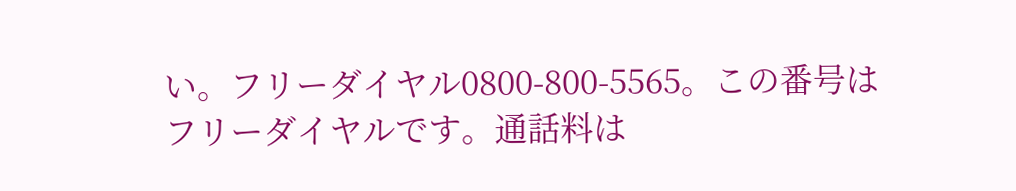い。フリーダイヤル0800-800-5565。この番号はフリーダイヤルです。通話料は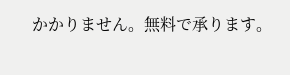かかりません。無料で承ります。